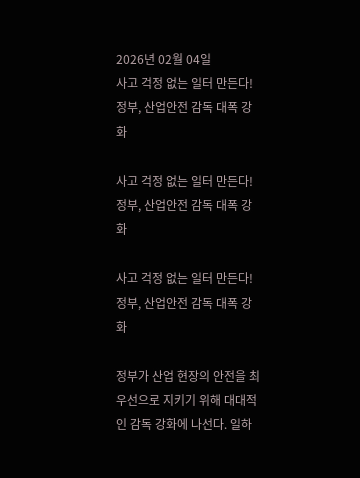2026년 02월 04일
사고 걱정 없는 일터 만든다! 정부, 산업안전 감독 대폭 강화

사고 걱정 없는 일터 만든다! 정부, 산업안전 감독 대폭 강화

사고 걱정 없는 일터 만든다! 정부, 산업안전 감독 대폭 강화

정부가 산업 현장의 안전을 최우선으로 지키기 위해 대대적인 감독 강화에 나선다. 일하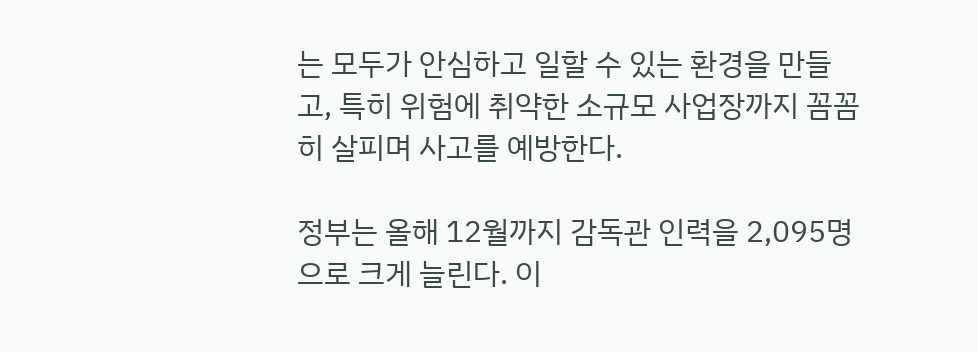는 모두가 안심하고 일할 수 있는 환경을 만들고, 특히 위험에 취약한 소규모 사업장까지 꼼꼼히 살피며 사고를 예방한다.

정부는 올해 12월까지 감독관 인력을 2,095명으로 크게 늘린다. 이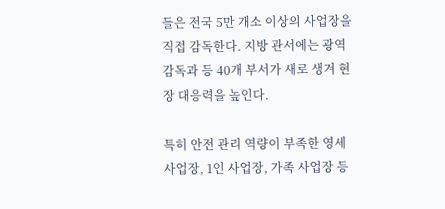들은 전국 5만 개소 이상의 사업장을 직접 감독한다. 지방 관서에는 광역감독과 등 40개 부서가 새로 생겨 현장 대응력을 높인다.

특히 안전 관리 역량이 부족한 영세 사업장, 1인 사업장, 가족 사업장 등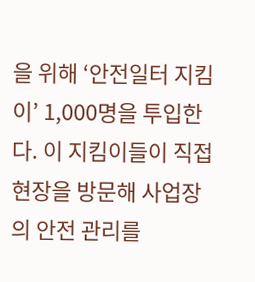을 위해 ‘안전일터 지킴이’ 1,000명을 투입한다. 이 지킴이들이 직접 현장을 방문해 사업장의 안전 관리를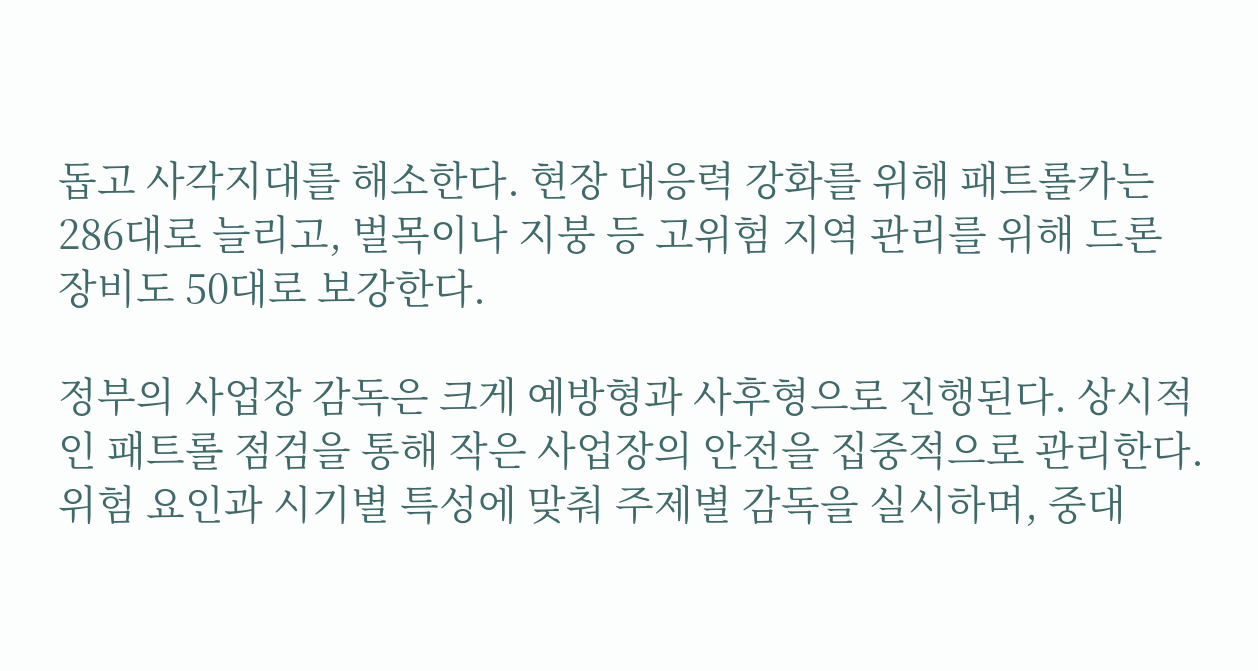돕고 사각지대를 해소한다. 현장 대응력 강화를 위해 패트롤카는 286대로 늘리고, 벌목이나 지붕 등 고위험 지역 관리를 위해 드론 장비도 50대로 보강한다.

정부의 사업장 감독은 크게 예방형과 사후형으로 진행된다. 상시적인 패트롤 점검을 통해 작은 사업장의 안전을 집중적으로 관리한다. 위험 요인과 시기별 특성에 맞춰 주제별 감독을 실시하며, 중대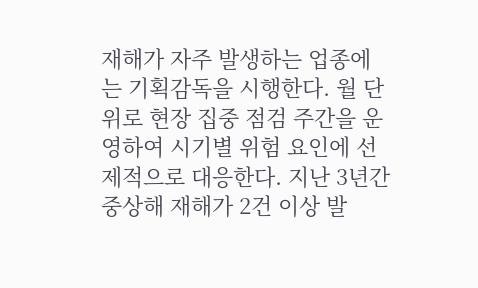재해가 자주 발생하는 업종에는 기획감독을 시행한다. 월 단위로 현장 집중 점검 주간을 운영하여 시기별 위험 요인에 선제적으로 대응한다. 지난 3년간 중상해 재해가 2건 이상 발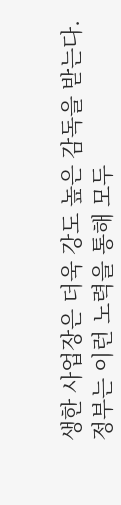생한 사업장은 더욱 강도 높은 감독을 받는다. 정부는 이런 노력을 통해 모두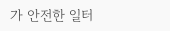가 안전한 일터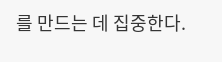를 만드는 데 집중한다.